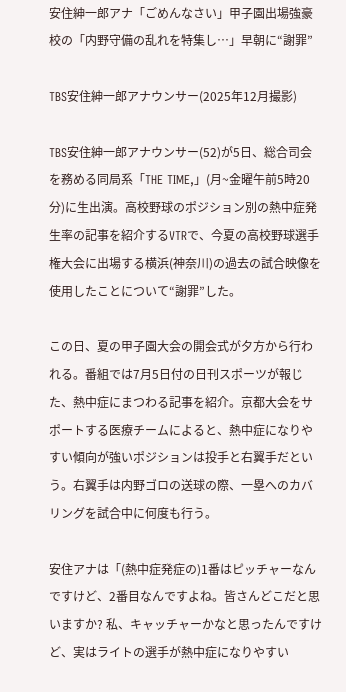安住紳一郎アナ「ごめんなさい」甲子園出場強豪校の「内野守備の乱れを特集し…」早朝に“謝罪”

TBS安住紳一郎アナウンサー(2025年12月撮影)

TBS安住紳一郎アナウンサー(52)が5日、総合司会を務める同局系「THE TIME,」(月~金曜午前5時20分)に生出演。高校野球のポジション別の熱中症発生率の記事を紹介するVTRで、今夏の高校野球選手権大会に出場する横浜(神奈川)の過去の試合映像を使用したことについて“謝罪”した。

この日、夏の甲子園大会の開会式が夕方から行われる。番組では7月5日付の日刊スポーツが報じた、熱中症にまつわる記事を紹介。京都大会をサポートする医療チームによると、熱中症になりやすい傾向が強いポジションは投手と右翼手だという。右翼手は内野ゴロの送球の際、一塁へのカバリングを試合中に何度も行う。

安住アナは「(熱中症発症の)1番はピッチャーなんですけど、2番目なんですよね。皆さんどこだと思いますか? 私、キャッチャーかなと思ったんですけど、実はライトの選手が熱中症になりやすい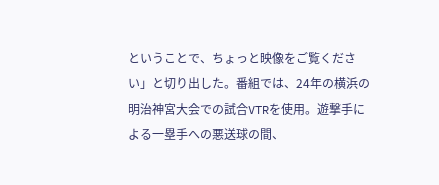ということで、ちょっと映像をご覧ください」と切り出した。番組では、24年の横浜の明治神宮大会での試合VTRを使用。遊撃手による一塁手への悪送球の間、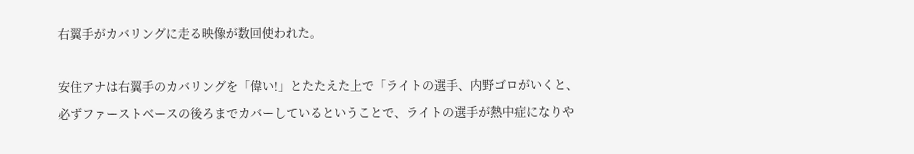右翼手がカバリングに走る映像が数回使われた。

安住アナは右翼手のカバリングを「偉い!」とたたえた上で「ライトの選手、内野ゴロがいくと、必ずファーストベースの後ろまでカバーしているということで、ライトの選手が熱中症になりや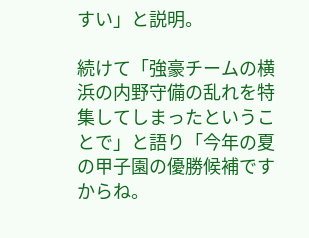すい」と説明。

続けて「強豪チームの横浜の内野守備の乱れを特集してしまったということで」と語り「今年の夏の甲子園の優勝候補ですからね。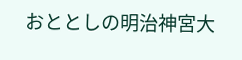おととしの明治神宮大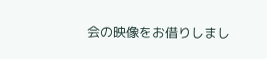会の映像をお借りしまし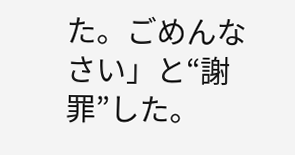た。ごめんなさい」と“謝罪”した。